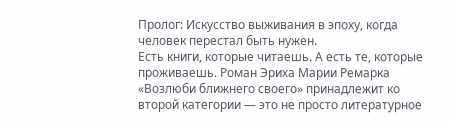Пролог: Искусство выживания в эпоху, когда человек перестал быть нужен.
Есть книги, которые читаешь. А есть те, которые проживаешь. Роман Эриха Марии Ремарка «Возлюби ближнего своего» принадлежит ко второй категории — это не просто литературное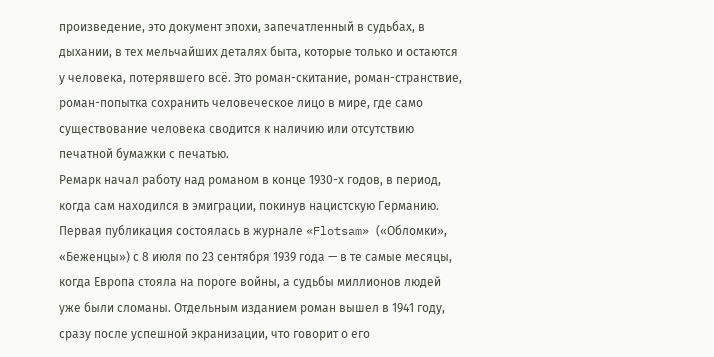произведение, это документ эпохи, запечатленный в судьбах, в дыхании, в тех мельчайших деталях быта, которые только и остаются у человека, потерявшего всё. Это роман-скитание, роман-странствие, роман-попытка сохранить человеческое лицо в мире, где само существование человека сводится к наличию или отсутствию печатной бумажки с печатью.
Ремарк начал работу над романом в конце 1930-х годов, в период, когда сам находился в эмиграции, покинув нацистскую Германию. Первая публикация состоялась в журнале «Flotsam» («Обломки», «Беженцы») с 8 июля по 23 сентября 1939 года — в те самые месяцы, когда Европа стояла на пороге войны, а судьбы миллионов людей уже были сломаны. Отдельным изданием роман вышел в 1941 году, сразу после успешной экранизации, что говорит о его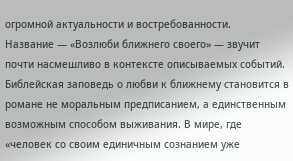огромной актуальности и востребованности.
Название — «Возлюби ближнего своего» — звучит почти насмешливо в контексте описываемых событий. Библейская заповедь о любви к ближнему становится в романе не моральным предписанием, а единственным возможным способом выживания. В мире, где «человек со своим единичным сознанием уже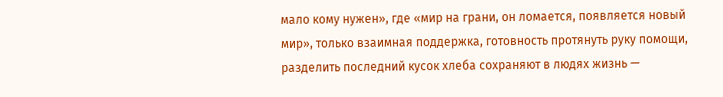мало кому нужен», где «мир на грани, он ломается, появляется новый мир», только взаимная поддержка, готовность протянуть руку помощи, разделить последний кусок хлеба сохраняют в людях жизнь —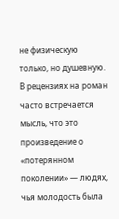не физическую только, но душевную.
В рецензиях на роман часто встречается мысль, что это произведение о «потерянном поколении» — людях, чья молодость была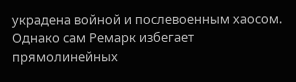украдена войной и послевоенным хаосом. Однако сам Ремарк избегает прямолинейных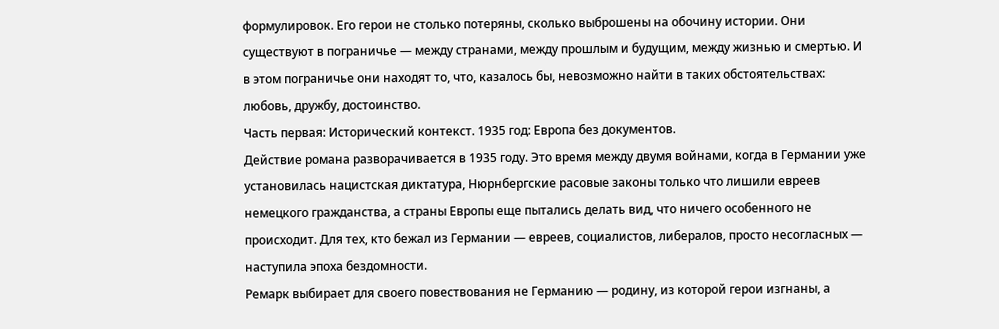формулировок. Его герои не столько потеряны, сколько выброшены на обочину истории. Они существуют в пограничье — между странами, между прошлым и будущим, между жизнью и смертью. И в этом пограничье они находят то, что, казалось бы, невозможно найти в таких обстоятельствах: любовь, дружбу, достоинство.
Часть первая: Исторический контекст. 1935 год: Европа без документов.
Действие романа разворачивается в 1935 году. Это время между двумя войнами, когда в Германии уже установилась нацистская диктатура, Нюрнбергские расовые законы только что лишили евреев немецкого гражданства, а страны Европы еще пытались делать вид, что ничего особенного не происходит. Для тех, кто бежал из Германии — евреев, социалистов, либералов, просто несогласных — наступила эпоха бездомности.
Ремарк выбирает для своего повествования не Германию — родину, из которой герои изгнаны, а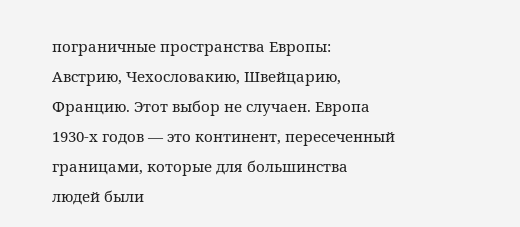пограничные пространства Европы: Австрию, Чехословакию, Швейцарию, Францию. Этот выбор не случаен. Европа 1930-х годов — это континент, пересеченный границами, которые для большинства людей были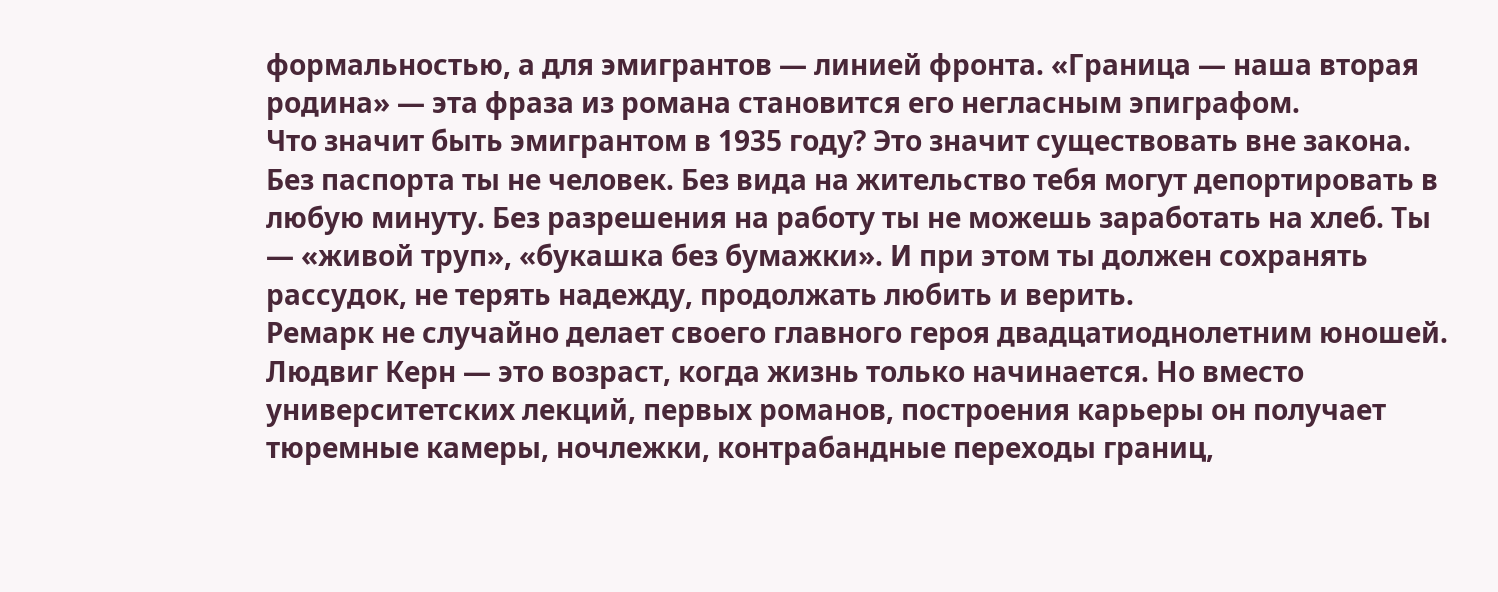формальностью, а для эмигрантов — линией фронта. «Граница — наша вторая родина» — эта фраза из романа становится его негласным эпиграфом.
Что значит быть эмигрантом в 1935 году? Это значит существовать вне закона. Без паспорта ты не человек. Без вида на жительство тебя могут депортировать в любую минуту. Без разрешения на работу ты не можешь заработать на хлеб. Ты — «живой труп», «букашка без бумажки». И при этом ты должен сохранять рассудок, не терять надежду, продолжать любить и верить.
Ремарк не случайно делает своего главного героя двадцатиоднолетним юношей. Людвиг Керн — это возраст, когда жизнь только начинается. Но вместо университетских лекций, первых романов, построения карьеры он получает тюремные камеры, ночлежки, контрабандные переходы границ,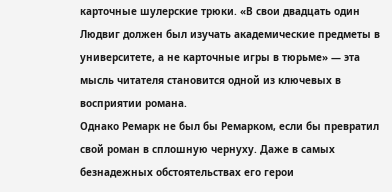карточные шулерские трюки. «В свои двадцать один Людвиг должен был изучать академические предметы в университете, а не карточные игры в тюрьме» — эта мысль читателя становится одной из ключевых в восприятии романа.
Однако Ремарк не был бы Ремарком, если бы превратил свой роман в сплошную чернуху. Даже в самых безнадежных обстоятельствах его герои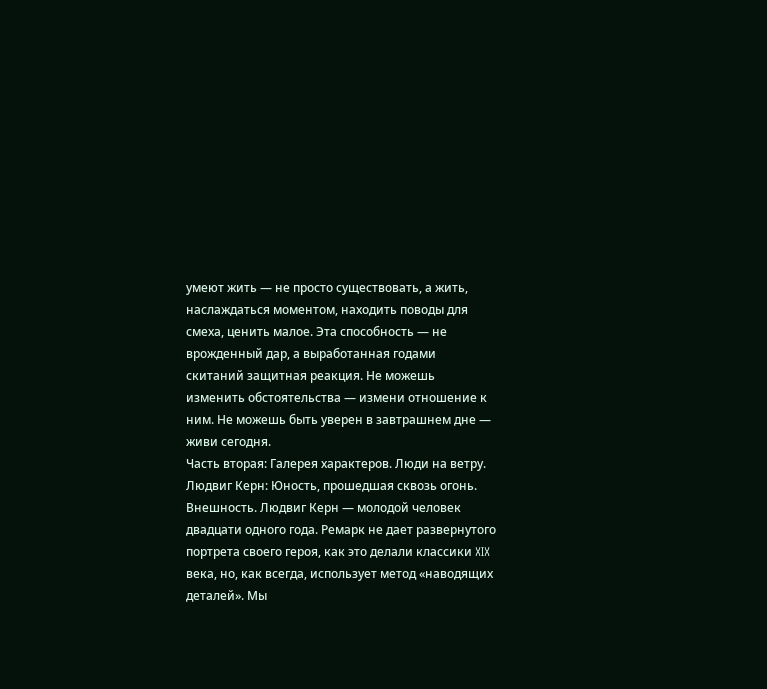умеют жить — не просто существовать, а жить, наслаждаться моментом, находить поводы для смеха, ценить малое. Эта способность — не врожденный дар, а выработанная годами скитаний защитная реакция. Не можешь изменить обстоятельства — измени отношение к ним. Не можешь быть уверен в завтрашнем дне — живи сегодня.
Часть вторая: Галерея характеров. Люди на ветру.
Людвиг Керн: Юность, прошедшая сквозь огонь.
Внешность. Людвиг Керн — молодой человек двадцати одного года. Ремарк не дает развернутого портрета своего героя, как это делали классики XIX века, но, как всегда, использует метод «наводящих деталей». Мы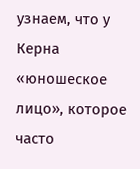узнаем, что у Керна «юношеское лицо», которое часто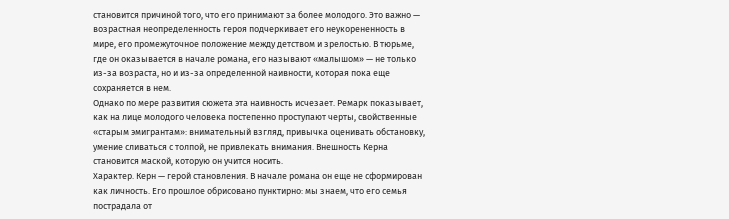становится причиной того, что его принимают за более молодого. Это важно — возрастная неопределенность героя подчеркивает его неукорененность в мире, его промежуточное положение между детством и зрелостью. В тюрьме, где он оказывается в начале романа, его называют «малышом» — не только из-за возраста, но и из-за определенной наивности, которая пока еще сохраняется в нем.
Однако по мере развития сюжета эта наивность исчезает. Ремарк показывает, как на лице молодого человека постепенно проступают черты, свойственные «старым эмигрантам»: внимательный взгляд, привычка оценивать обстановку, умение сливаться с толпой, не привлекать внимания. Внешность Керна становится маской, которую он учится носить.
Характер. Керн — герой становления. В начале романа он еще не сформирован как личность. Его прошлое обрисовано пунктирно: мы знаем, что его семья пострадала от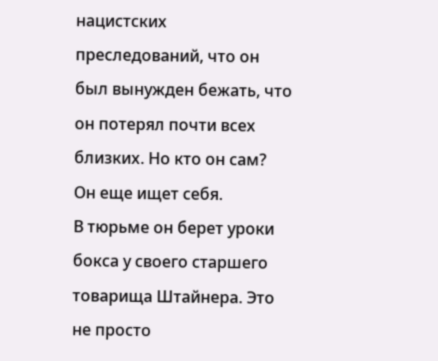нацистских преследований, что он был вынужден бежать, что он потерял почти всех близких. Но кто он сам? Он еще ищет себя.
В тюрьме он берет уроки бокса у своего старшего товарища Штайнера. Это не просто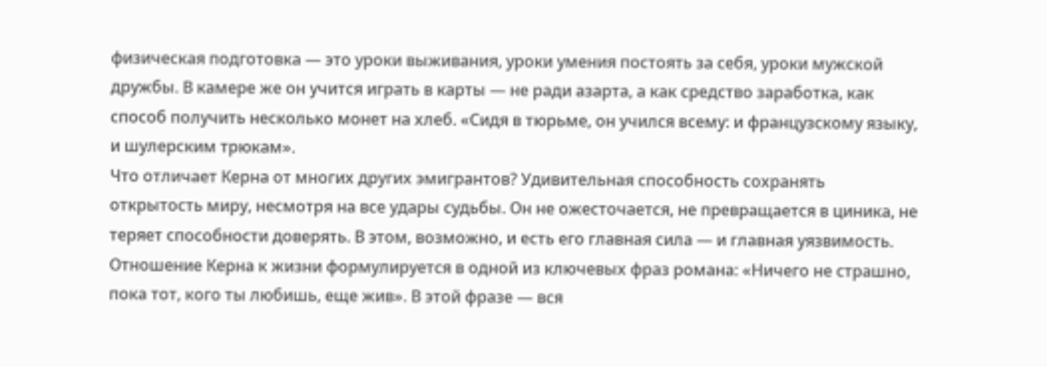физическая подготовка — это уроки выживания, уроки умения постоять за себя, уроки мужской дружбы. В камере же он учится играть в карты — не ради азарта, а как средство заработка, как способ получить несколько монет на хлеб. «Сидя в тюрьме, он учился всему: и французскому языку, и шулерским трюкам».
Что отличает Керна от многих других эмигрантов? Удивительная способность сохранять открытость миру, несмотря на все удары судьбы. Он не ожесточается, не превращается в циника, не теряет способности доверять. В этом, возможно, и есть его главная сила — и главная уязвимость.
Отношение Керна к жизни формулируется в одной из ключевых фраз романа: «Ничего не страшно, пока тот, кого ты любишь, еще жив». В этой фразе — вся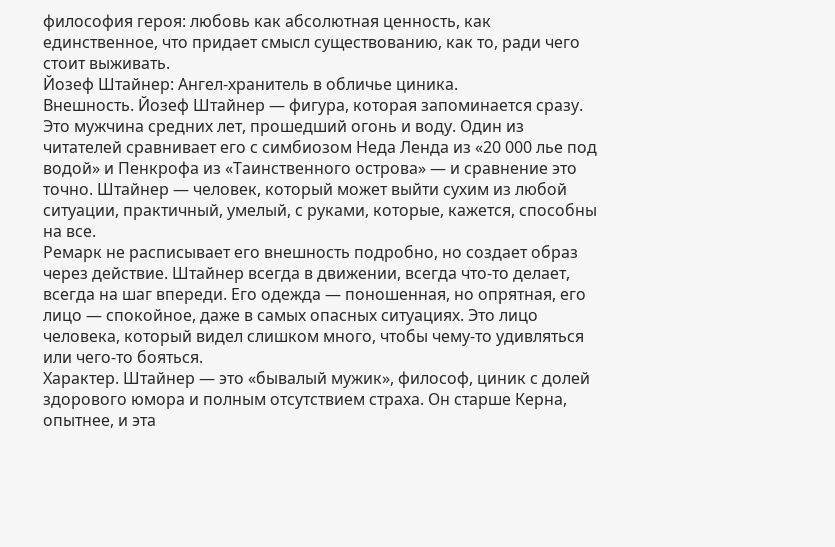философия героя: любовь как абсолютная ценность, как единственное, что придает смысл существованию, как то, ради чего стоит выживать.
Йозеф Штайнер: Ангел-хранитель в обличье циника.
Внешность. Йозеф Штайнер — фигура, которая запоминается сразу. Это мужчина средних лет, прошедший огонь и воду. Один из читателей сравнивает его с симбиозом Неда Ленда из «20 000 лье под водой» и Пенкрофа из «Таинственного острова» — и сравнение это точно. Штайнер — человек, который может выйти сухим из любой ситуации, практичный, умелый, с руками, которые, кажется, способны на все.
Ремарк не расписывает его внешность подробно, но создает образ через действие. Штайнер всегда в движении, всегда что-то делает, всегда на шаг впереди. Его одежда — поношенная, но опрятная, его лицо — спокойное, даже в самых опасных ситуациях. Это лицо человека, который видел слишком много, чтобы чему-то удивляться или чего-то бояться.
Характер. Штайнер — это «бывалый мужик», философ, циник с долей здорового юмора и полным отсутствием страха. Он старше Керна, опытнее, и эта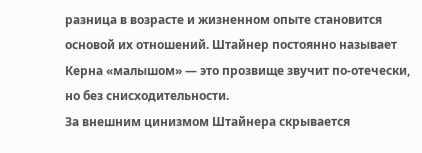разница в возрасте и жизненном опыте становится основой их отношений. Штайнер постоянно называет Керна «малышом» — это прозвище звучит по-отечески, но без снисходительности.
За внешним цинизмом Штайнера скрывается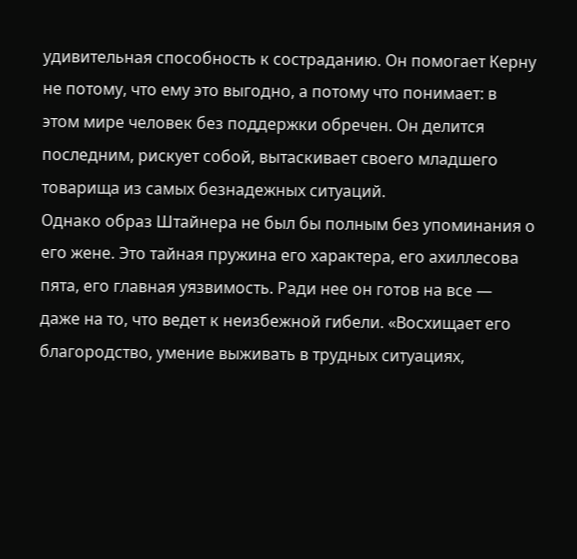удивительная способность к состраданию. Он помогает Керну не потому, что ему это выгодно, а потому что понимает: в этом мире человек без поддержки обречен. Он делится последним, рискует собой, вытаскивает своего младшего товарища из самых безнадежных ситуаций.
Однако образ Штайнера не был бы полным без упоминания о его жене. Это тайная пружина его характера, его ахиллесова пята, его главная уязвимость. Ради нее он готов на все — даже на то, что ведет к неизбежной гибели. «Восхищает его благородство, умение выживать в трудных ситуациях,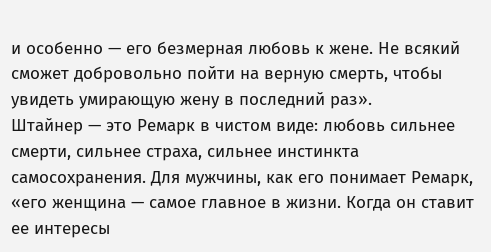и особенно — его безмерная любовь к жене. Не всякий сможет добровольно пойти на верную смерть, чтобы увидеть умирающую жену в последний раз».
Штайнер — это Ремарк в чистом виде: любовь сильнее смерти, сильнее страха, сильнее инстинкта самосохранения. Для мужчины, как его понимает Ремарк, «его женщина — самое главное в жизни. Когда он ставит ее интересы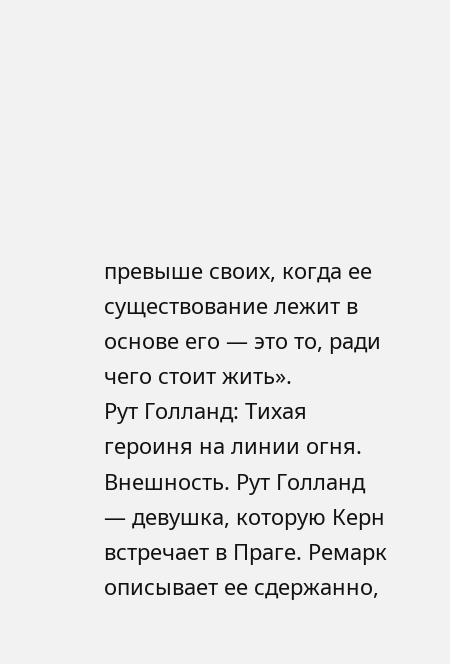превыше своих, когда ее существование лежит в основе его — это то, ради чего стоит жить».
Рут Голланд: Тихая героиня на линии огня.
Внешность. Рут Голланд — девушка, которую Керн встречает в Праге. Ремарк описывает ее сдержанно,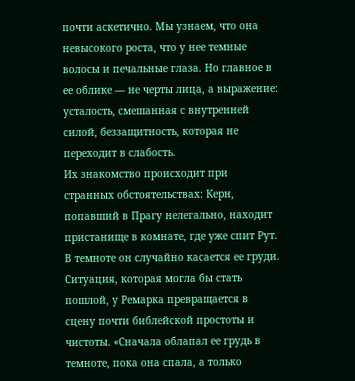почти аскетично. Мы узнаем, что она невысокого роста, что у нее темные волосы и печальные глаза. Но главное в ее облике — не черты лица, а выражение: усталость, смешанная с внутренней силой, беззащитность, которая не переходит в слабость.
Их знакомство происходит при странных обстоятельствах: Керн, попавший в Прагу нелегально, находит пристанище в комнате, где уже спит Рут. В темноте он случайно касается ее груди. Ситуация, которая могла бы стать пошлой, у Ремарка превращается в сцену почти библейской простоты и чистоты. «Сначала облапал ее грудь в темноте, пока она спала, а только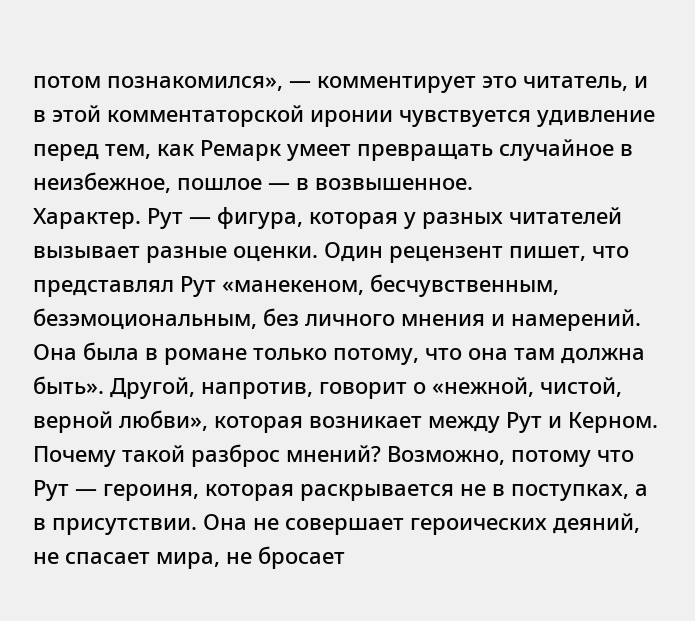потом познакомился», — комментирует это читатель, и в этой комментаторской иронии чувствуется удивление перед тем, как Ремарк умеет превращать случайное в неизбежное, пошлое — в возвышенное.
Характер. Рут — фигура, которая у разных читателей вызывает разные оценки. Один рецензент пишет, что представлял Рут «манекеном, бесчувственным, безэмоциональным, без личного мнения и намерений. Она была в романе только потому, что она там должна быть». Другой, напротив, говорит о «нежной, чистой, верной любви», которая возникает между Рут и Керном.
Почему такой разброс мнений? Возможно, потому что Рут — героиня, которая раскрывается не в поступках, а в присутствии. Она не совершает героических деяний, не спасает мира, не бросает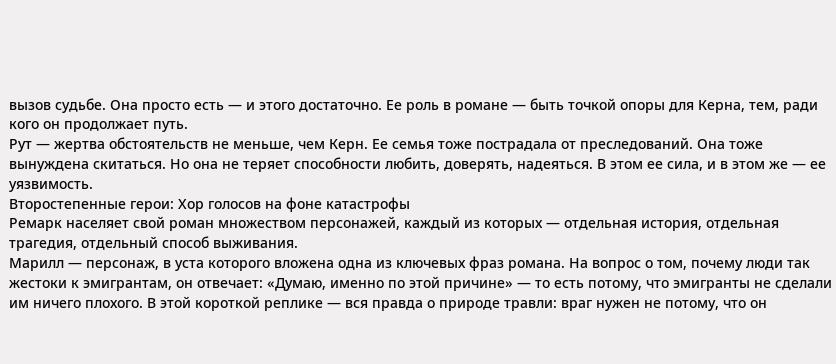вызов судьбе. Она просто есть — и этого достаточно. Ее роль в романе — быть точкой опоры для Керна, тем, ради кого он продолжает путь.
Рут — жертва обстоятельств не меньше, чем Керн. Ее семья тоже пострадала от преследований. Она тоже вынуждена скитаться. Но она не теряет способности любить, доверять, надеяться. В этом ее сила, и в этом же — ее уязвимость.
Второстепенные герои: Хор голосов на фоне катастрофы
Ремарк населяет свой роман множеством персонажей, каждый из которых — отдельная история, отдельная трагедия, отдельный способ выживания.
Марилл — персонаж, в уста которого вложена одна из ключевых фраз романа. На вопрос о том, почему люди так жестоки к эмигрантам, он отвечает: «Думаю, именно по этой причине» — то есть потому, что эмигранты не сделали им ничего плохого. В этой короткой реплике — вся правда о природе травли: враг нужен не потому, что он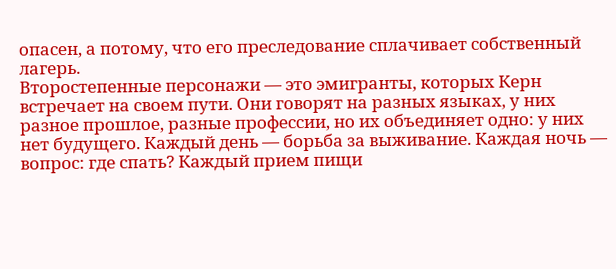опасен, а потому, что его преследование сплачивает собственный лагерь.
Второстепенные персонажи — это эмигранты, которых Керн встречает на своем пути. Они говорят на разных языках, у них разное прошлое, разные профессии, но их объединяет одно: у них нет будущего. Каждый день — борьба за выживание. Каждая ночь — вопрос: где спать? Каждый прием пищи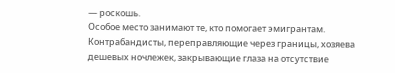— роскошь.
Особое место занимают те, кто помогает эмигрантам. Контрабандисты, переправляющие через границы, хозяева дешевых ночлежек, закрывающие глаза на отсутствие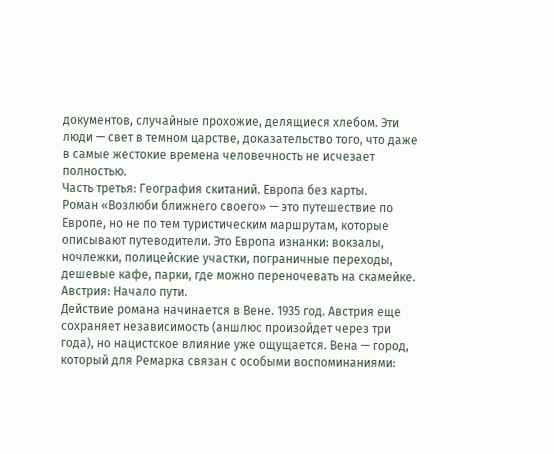документов, случайные прохожие, делящиеся хлебом. Эти люди — свет в темном царстве, доказательство того, что даже в самые жестокие времена человечность не исчезает полностью.
Часть третья: География скитаний. Европа без карты.
Роман «Возлюби ближнего своего» — это путешествие по Европе, но не по тем туристическим маршрутам, которые описывают путеводители. Это Европа изнанки: вокзалы, ночлежки, полицейские участки, пограничные переходы, дешевые кафе, парки, где можно переночевать на скамейке.
Австрия: Начало пути.
Действие романа начинается в Вене. 1935 год. Австрия еще сохраняет независимость (аншлюс произойдет через три года), но нацистское влияние уже ощущается. Вена — город, который для Ремарка связан с особыми воспоминаниями: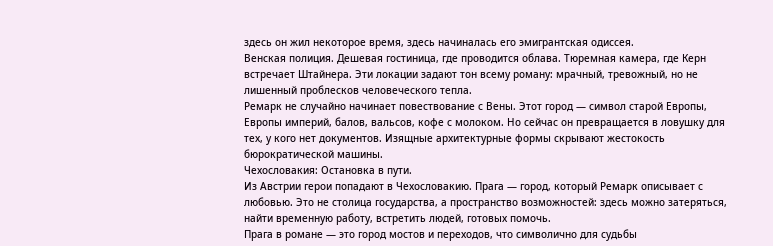здесь он жил некоторое время, здесь начиналась его эмигрантская одиссея.
Венская полиция. Дешевая гостиница, где проводится облава. Тюремная камера, где Керн встречает Штайнера. Эти локации задают тон всему роману: мрачный, тревожный, но не лишенный проблесков человеческого тепла.
Ремарк не случайно начинает повествование с Вены. Этот город — символ старой Европы, Европы империй, балов, вальсов, кофе с молоком. Но сейчас он превращается в ловушку для тех, у кого нет документов. Изящные архитектурные формы скрывают жестокость бюрократической машины.
Чехословакия: Остановка в пути.
Из Австрии герои попадают в Чехословакию. Прага — город, который Ремарк описывает с любовью. Это не столица государства, а пространство возможностей: здесь можно затеряться, найти временную работу, встретить людей, готовых помочь.
Прага в романе — это город мостов и переходов, что символично для судьбы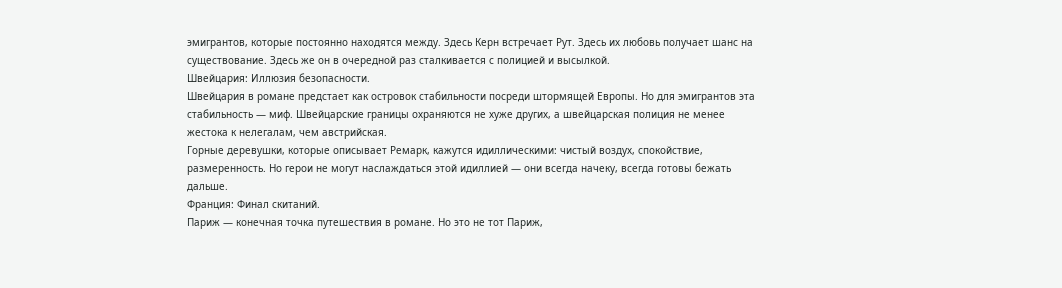эмигрантов, которые постоянно находятся между. Здесь Керн встречает Рут. Здесь их любовь получает шанс на существование. Здесь же он в очередной раз сталкивается с полицией и высылкой.
Швейцария: Иллюзия безопасности.
Швейцария в романе предстает как островок стабильности посреди штормящей Европы. Но для эмигрантов эта стабильность — миф. Швейцарские границы охраняются не хуже других, а швейцарская полиция не менее жестока к нелегалам, чем австрийская.
Горные деревушки, которые описывает Ремарк, кажутся идиллическими: чистый воздух, спокойствие, размеренность. Но герои не могут наслаждаться этой идиллией — они всегда начеку, всегда готовы бежать дальше.
Франция: Финал скитаний.
Париж — конечная точка путешествия в романе. Но это не тот Париж,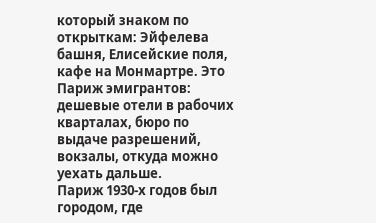который знаком по открыткам: Эйфелева башня, Елисейские поля, кафе на Монмартре. Это Париж эмигрантов: дешевые отели в рабочих кварталах, бюро по выдаче разрешений, вокзалы, откуда можно уехать дальше.
Париж 1930-х годов был городом, где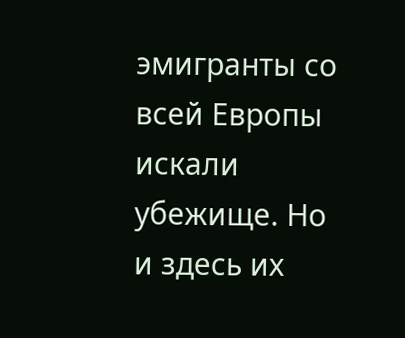эмигранты со всей Европы искали убежище. Но и здесь их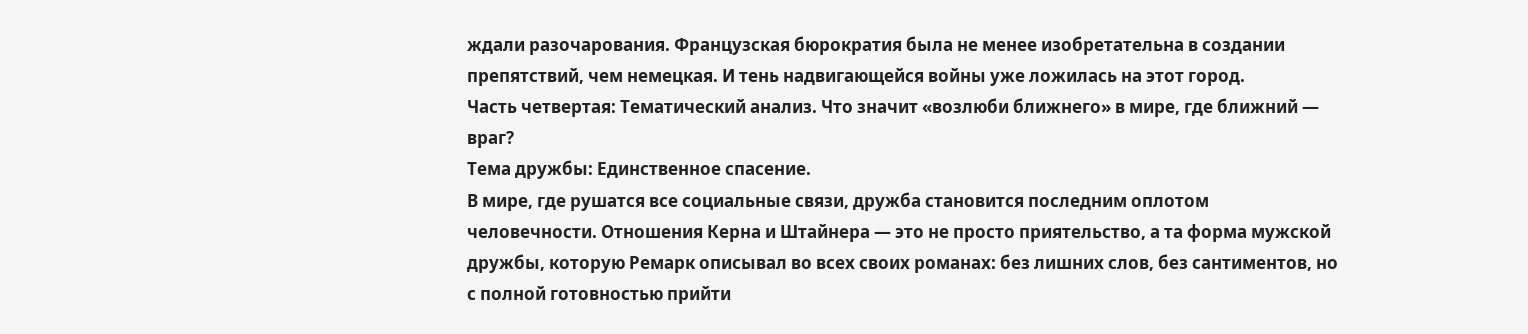ждали разочарования. Французская бюрократия была не менее изобретательна в создании препятствий, чем немецкая. И тень надвигающейся войны уже ложилась на этот город.
Часть четвертая: Тематический анализ. Что значит «возлюби ближнего» в мире, где ближний — враг?
Тема дружбы: Единственное спасение.
В мире, где рушатся все социальные связи, дружба становится последним оплотом человечности. Отношения Керна и Штайнера — это не просто приятельство, а та форма мужской дружбы, которую Ремарк описывал во всех своих романах: без лишних слов, без сантиментов, но с полной готовностью прийти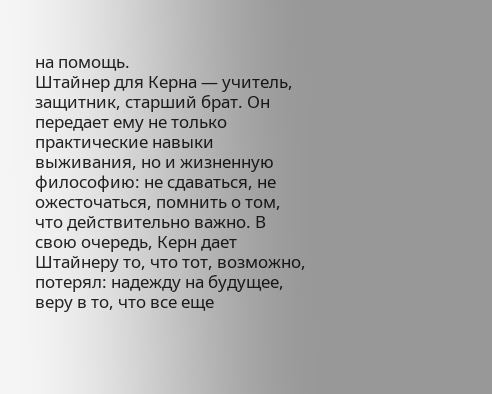на помощь.
Штайнер для Керна — учитель, защитник, старший брат. Он передает ему не только практические навыки выживания, но и жизненную философию: не сдаваться, не ожесточаться, помнить о том, что действительно важно. В свою очередь, Керн дает Штайнеру то, что тот, возможно, потерял: надежду на будущее, веру в то, что все еще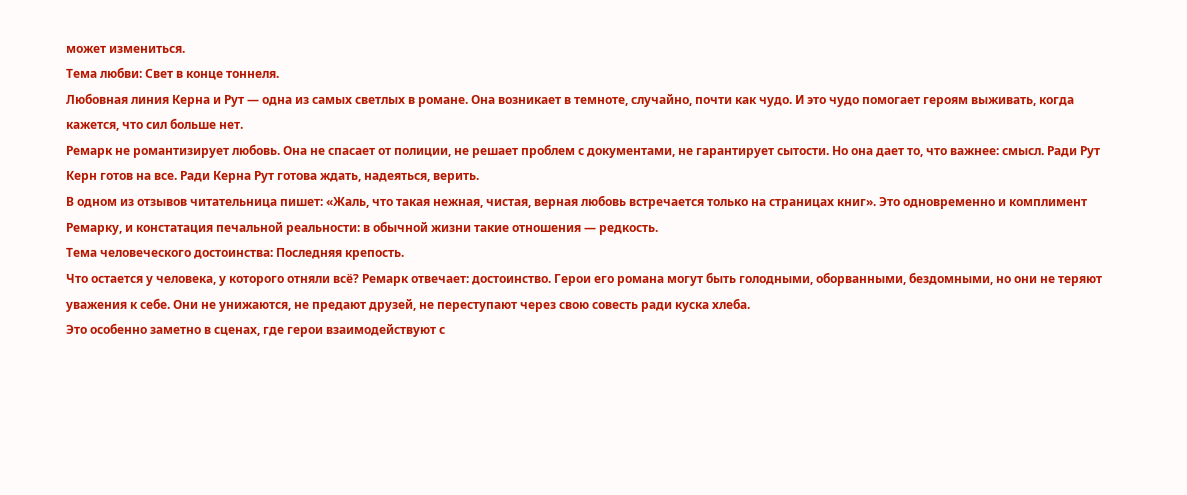может измениться.
Тема любви: Свет в конце тоннеля.
Любовная линия Керна и Рут — одна из самых светлых в романе. Она возникает в темноте, случайно, почти как чудо. И это чудо помогает героям выживать, когда кажется, что сил больше нет.
Ремарк не романтизирует любовь. Она не спасает от полиции, не решает проблем с документами, не гарантирует сытости. Но она дает то, что важнее: смысл. Ради Рут Керн готов на все. Ради Керна Рут готова ждать, надеяться, верить.
В одном из отзывов читательница пишет: «Жаль, что такая нежная, чистая, верная любовь встречается только на страницах книг». Это одновременно и комплимент Ремарку, и констатация печальной реальности: в обычной жизни такие отношения — редкость.
Тема человеческого достоинства: Последняя крепость.
Что остается у человека, у которого отняли всё? Ремарк отвечает: достоинство. Герои его романа могут быть голодными, оборванными, бездомными, но они не теряют уважения к себе. Они не унижаются, не предают друзей, не переступают через свою совесть ради куска хлеба.
Это особенно заметно в сценах, где герои взаимодействуют с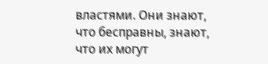властями. Они знают, что бесправны, знают, что их могут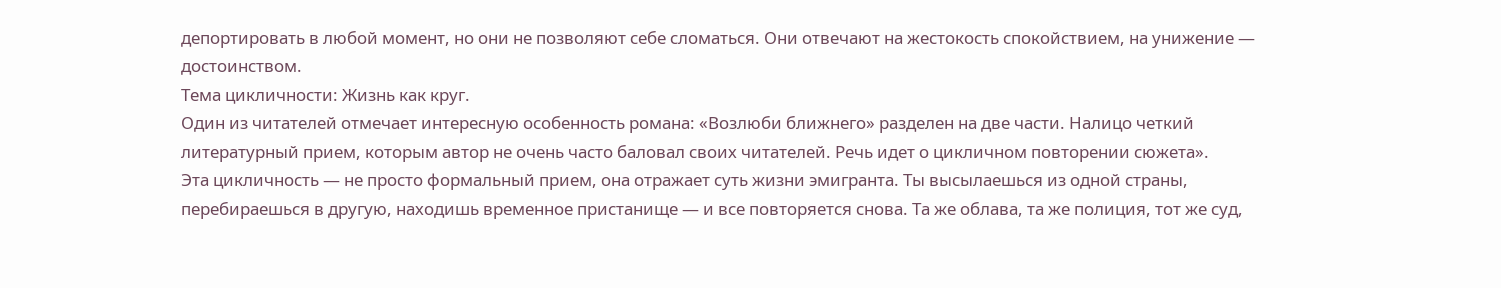депортировать в любой момент, но они не позволяют себе сломаться. Они отвечают на жестокость спокойствием, на унижение — достоинством.
Тема цикличности: Жизнь как круг.
Один из читателей отмечает интересную особенность романа: «Возлюби ближнего» разделен на две части. Налицо четкий литературный прием, которым автор не очень часто баловал своих читателей. Речь идет о цикличном повторении сюжета».
Эта цикличность — не просто формальный прием, она отражает суть жизни эмигранта. Ты высылаешься из одной страны, перебираешься в другую, находишь временное пристанище — и все повторяется снова. Та же облава, та же полиция, тот же суд,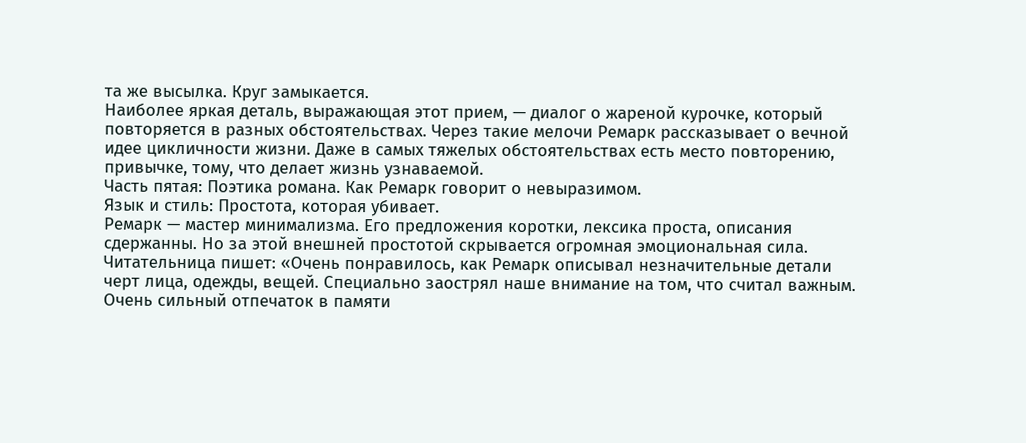та же высылка. Круг замыкается.
Наиболее яркая деталь, выражающая этот прием, — диалог о жареной курочке, который повторяется в разных обстоятельствах. Через такие мелочи Ремарк рассказывает о вечной идее цикличности жизни. Даже в самых тяжелых обстоятельствах есть место повторению, привычке, тому, что делает жизнь узнаваемой.
Часть пятая: Поэтика романа. Как Ремарк говорит о невыразимом.
Язык и стиль: Простота, которая убивает.
Ремарк — мастер минимализма. Его предложения коротки, лексика проста, описания сдержанны. Но за этой внешней простотой скрывается огромная эмоциональная сила.
Читательница пишет: «Очень понравилось, как Ремарк описывал незначительные детали черт лица, одежды, вещей. Специально заострял наше внимание на том, что считал важным. Очень сильный отпечаток в памяти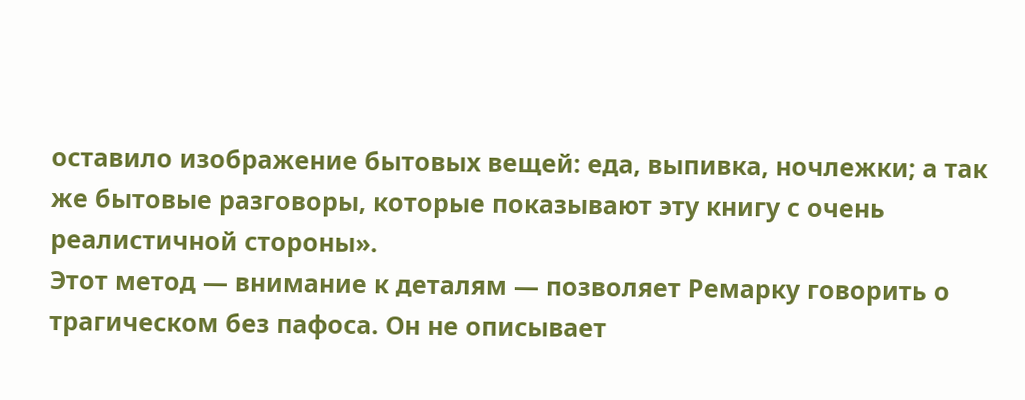оставило изображение бытовых вещей: еда, выпивка, ночлежки; а так же бытовые разговоры, которые показывают эту книгу с очень реалистичной стороны».
Этот метод — внимание к деталям — позволяет Ремарку говорить о трагическом без пафоса. Он не описывает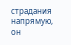страдания напрямую, он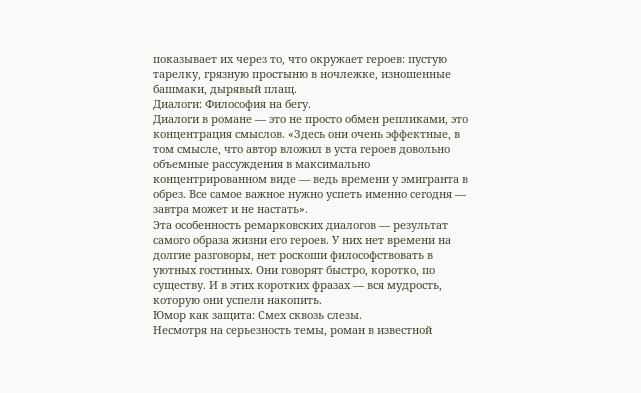показывает их через то, что окружает героев: пустую тарелку, грязную простыню в ночлежке, изношенные башмаки, дырявый плащ.
Диалоги: Философия на бегу.
Диалоги в романе — это не просто обмен репликами, это концентрация смыслов. «Здесь они очень эффектные, в том смысле, что автор вложил в уста героев довольно объемные рассуждения в максимально концентрированном виде — ведь времени у эмигранта в обрез. Все самое важное нужно успеть именно сегодня — завтра может и не настать».
Эта особенность ремарковских диалогов — результат самого образа жизни его героев. У них нет времени на долгие разговоры, нет роскоши философствовать в уютных гостиных. Они говорят быстро, коротко, по существу. И в этих коротких фразах — вся мудрость, которую они успели накопить.
Юмор как защита: Смех сквозь слезы.
Несмотря на серьезность темы, роман в известной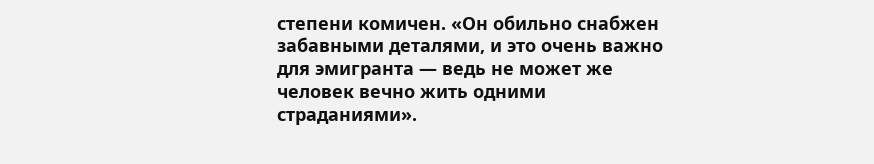степени комичен. «Он обильно снабжен забавными деталями, и это очень важно для эмигранта — ведь не может же человек вечно жить одними страданиями».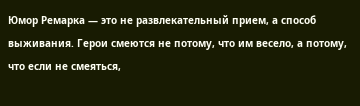Юмор Ремарка — это не развлекательный прием, а способ выживания. Герои смеются не потому, что им весело, а потому, что если не смеяться,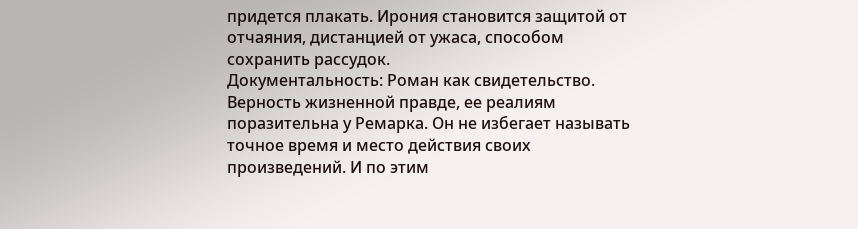придется плакать. Ирония становится защитой от отчаяния, дистанцией от ужаса, способом сохранить рассудок.
Документальность: Роман как свидетельство.
Верность жизненной правде, ее реалиям поразительна у Ремарка. Он не избегает называть точное время и место действия своих произведений. И по этим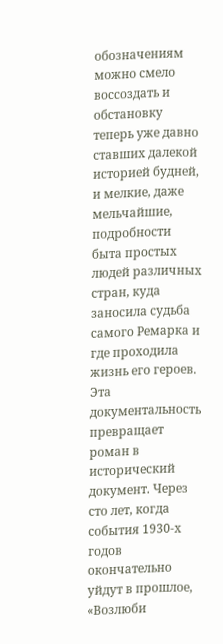обозначениям можно смело воссоздать и обстановку теперь уже давно ставших далекой историей будней, и мелкие, даже мельчайшие, подробности быта простых людей различных стран, куда заносила судьба самого Ремарка и где проходила жизнь его героев.
Эта документальность превращает роман в исторический документ. Через сто лет, когда события 1930-х годов окончательно уйдут в прошлое, «Возлюби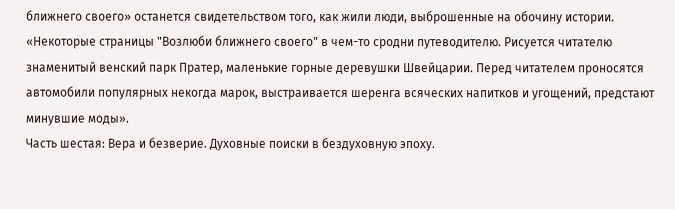ближнего своего» останется свидетельством того, как жили люди, выброшенные на обочину истории. «Некоторые страницы "Возлюби ближнего своего" в чем-то сродни путеводителю. Рисуется читателю знаменитый венский парк Пратер, маленькие горные деревушки Швейцарии. Перед читателем проносятся автомобили популярных некогда марок, выстраивается шеренга всяческих напитков и угощений, предстают минувшие моды».
Часть шестая: Вера и безверие. Духовные поиски в бездуховную эпоху.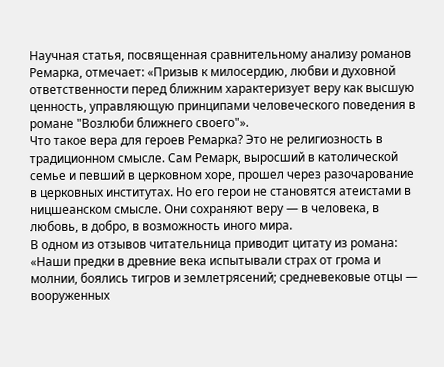Научная статья, посвященная сравнительному анализу романов Ремарка, отмечает: «Призыв к милосердию, любви и духовной ответственности перед ближним характеризует веру как высшую ценность, управляющую принципами человеческого поведения в романе "Возлюби ближнего своего"».
Что такое вера для героев Ремарка? Это не религиозность в традиционном смысле. Сам Ремарк, выросший в католической семье и певший в церковном хоре, прошел через разочарование в церковных институтах. Но его герои не становятся атеистами в ницшеанском смысле. Они сохраняют веру — в человека, в любовь, в добро, в возможность иного мира.
В одном из отзывов читательница приводит цитату из романа: «Наши предки в древние века испытывали страх от грома и молнии, боялись тигров и землетрясений; средневековые отцы — вооруженных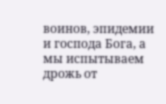воинов, эпидемии и господа Бога, а мы испытываем дрожь от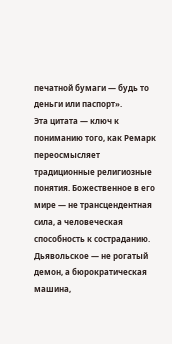печатной бумаги — будь то деньги или паспорт».
Эта цитата — ключ к пониманию того, как Ремарк переосмысляет традиционные религиозные понятия. Божественное в его мире — не трансцендентная сила, а человеческая способность к состраданию. Дьявольское — не рогатый демон, а бюрократическая машина,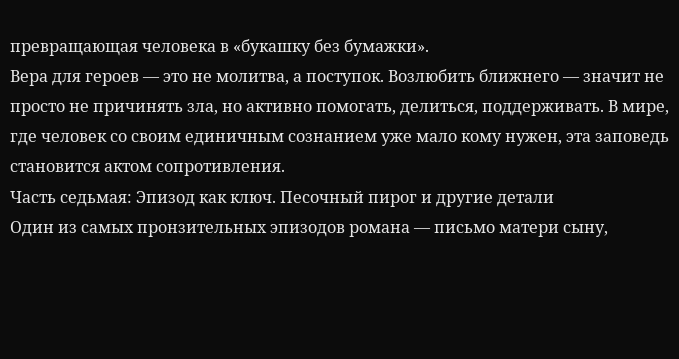превращающая человека в «букашку без бумажки».
Вера для героев — это не молитва, а поступок. Возлюбить ближнего — значит не просто не причинять зла, но активно помогать, делиться, поддерживать. В мире, где человек со своим единичным сознанием уже мало кому нужен, эта заповедь становится актом сопротивления.
Часть седьмая: Эпизод как ключ. Песочный пирог и другие детали
Один из самых пронзительных эпизодов романа — письмо матери сыну,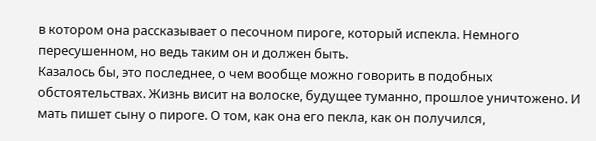в котором она рассказывает о песочном пироге, который испекла. Немного пересушенном, но ведь таким он и должен быть.
Казалось бы, это последнее, о чем вообще можно говорить в подобных обстоятельствах. Жизнь висит на волоске, будущее туманно, прошлое уничтожено. И мать пишет сыну о пироге. О том, как она его пекла, как он получился,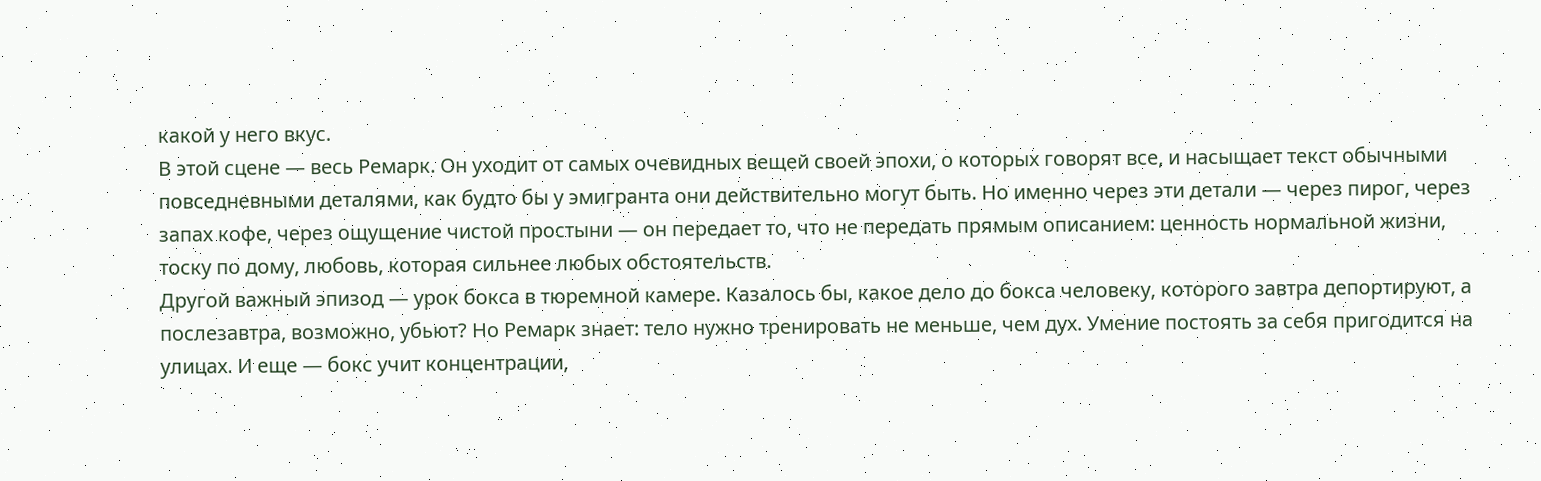какой у него вкус.
В этой сцене — весь Ремарк. Он уходит от самых очевидных вещей своей эпохи, о которых говорят все, и насыщает текст обычными повседневными деталями, как будто бы у эмигранта они действительно могут быть. Но именно через эти детали — через пирог, через запах кофе, через ощущение чистой простыни — он передает то, что не передать прямым описанием: ценность нормальной жизни, тоску по дому, любовь, которая сильнее любых обстоятельств.
Другой важный эпизод — урок бокса в тюремной камере. Казалось бы, какое дело до бокса человеку, которого завтра депортируют, а послезавтра, возможно, убьют? Но Ремарк знает: тело нужно тренировать не меньше, чем дух. Умение постоять за себя пригодится на улицах. И еще — бокс учит концентрации,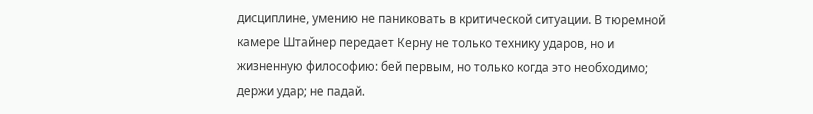дисциплине, умению не паниковать в критической ситуации. В тюремной камере Штайнер передает Керну не только технику ударов, но и жизненную философию: бей первым, но только когда это необходимо; держи удар; не падай.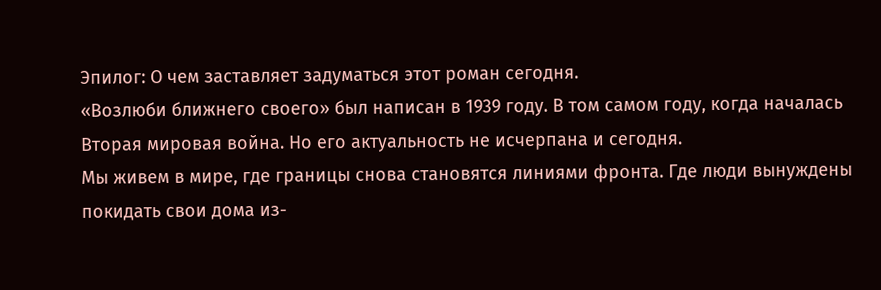Эпилог: О чем заставляет задуматься этот роман сегодня.
«Возлюби ближнего своего» был написан в 1939 году. В том самом году, когда началась Вторая мировая война. Но его актуальность не исчерпана и сегодня.
Мы живем в мире, где границы снова становятся линиями фронта. Где люди вынуждены покидать свои дома из-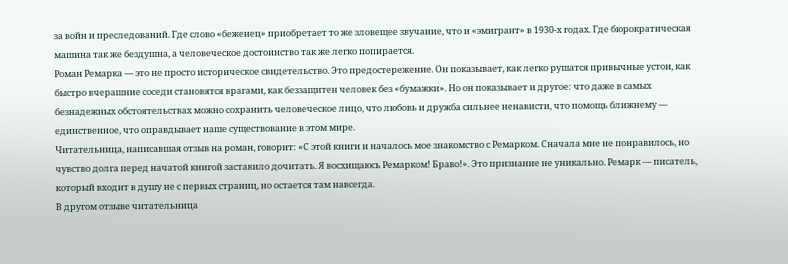за войн и преследований. Где слово «беженец» приобретает то же зловещее звучание, что и «эмигрант» в 1930-х годах. Где бюрократическая машина так же бездушна, а человеческое достоинство так же легко попирается.
Роман Ремарка — это не просто историческое свидетельство. Это предостережение. Он показывает, как легко рушатся привычные устои, как быстро вчерашние соседи становятся врагами, как беззащитен человек без «бумажки». Но он показывает и другое: что даже в самых безнадежных обстоятельствах можно сохранить человеческое лицо, что любовь и дружба сильнее ненависти, что помощь ближнему — единственное, что оправдывает наше существование в этом мире.
Читательница, написавшая отзыв на роман, говорит: «С этой книги и началось мое знакомство с Ремарком. Сначала мне не понравилось, но чувство долга перед начатой книгой заставило дочитать. Я восхищаюсь Ремарком! Браво!». Это признание не уникально. Ремарк — писатель, который входит в душу не с первых страниц, но остается там навсегда.
В другом отзыве читательница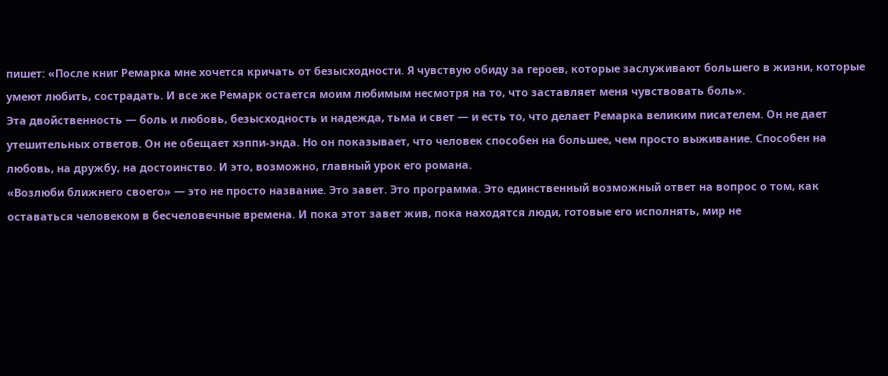пишет: «После книг Ремарка мне хочется кричать от безысходности. Я чувствую обиду за героев, которые заслуживают большего в жизни, которые умеют любить, сострадать. И все же Ремарк остается моим любимым несмотря на то, что заставляет меня чувствовать боль».
Эта двойственность — боль и любовь, безысходность и надежда, тьма и свет — и есть то, что делает Ремарка великим писателем. Он не дает утешительных ответов. Он не обещает хэппи-энда. Но он показывает, что человек способен на большее, чем просто выживание. Способен на любовь, на дружбу, на достоинство. И это, возможно, главный урок его романа.
«Возлюби ближнего своего» — это не просто название. Это завет. Это программа. Это единственный возможный ответ на вопрос о том, как оставаться человеком в бесчеловечные времена. И пока этот завет жив, пока находятся люди, готовые его исполнять, мир не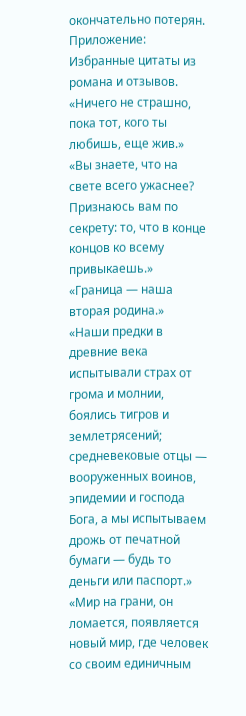окончательно потерян.
Приложение: Избранные цитаты из романа и отзывов.
«Ничего не страшно, пока тот, кого ты любишь, еще жив.»
«Вы знаете, что на свете всего ужаснее? Признаюсь вам по секрету: то, что в конце концов ко всему привыкаешь.»
«Граница — наша вторая родина.»
«Наши предки в древние века испытывали страх от грома и молнии, боялись тигров и землетрясений; средневековые отцы — вооруженных воинов, эпидемии и господа Бога, а мы испытываем дрожь от печатной бумаги — будь то деньги или паспорт.»
«Мир на грани, он ломается, появляется новый мир, где человек со своим единичным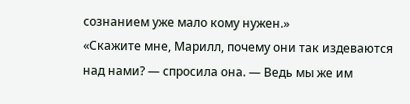сознанием уже мало кому нужен.»
«Скажите мне, Марилл, почему они так издеваются над нами? — спросила она. — Ведь мы же им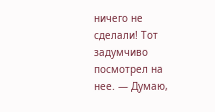ничего не сделали! Тот задумчиво посмотрел на нее. — Думаю,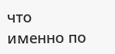что именно по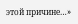этой причине…»